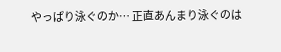やっぱり泳ぐのか… 正直あんまり泳ぐのは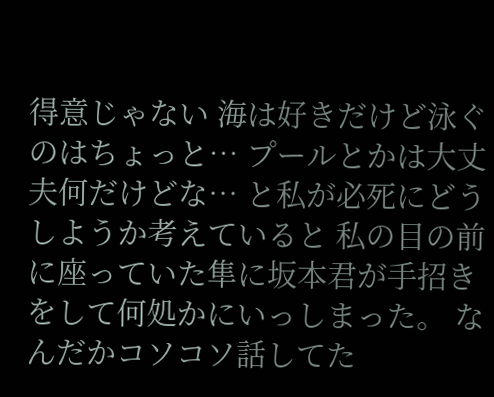得意じゃない 海は好きだけど泳ぐのはちょっと… プールとかは大丈夫何だけどな… と私が必死にどうしようか考えていると 私の目の前に座っていた隼に坂本君が手招きをして何処かにいっしまった。 なんだかコソコソ話してた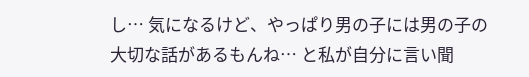し… 気になるけど、やっぱり男の子には男の子の大切な話があるもんね… と私が自分に言い聞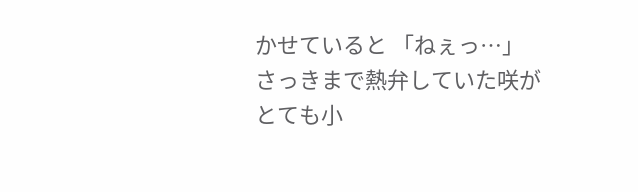かせていると 「ねぇっ…」 さっきまで熱弁していた咲がとても小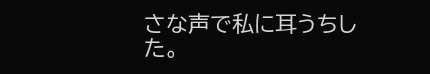さな声で私に耳うちした。